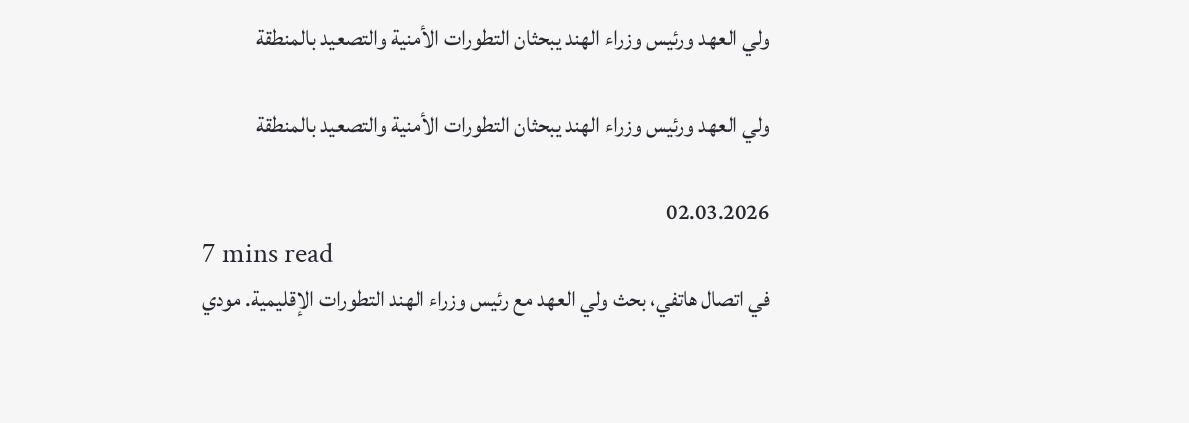ولي العهد ورئيس وزراء الهند يبحثان التطورات الأمنية والتصعيد بالمنطقة

ولي العهد ورئيس وزراء الهند يبحثان التطورات الأمنية والتصعيد بالمنطقة

02.03.2026
7 mins read
في اتصال هاتفي، بحث ولي العهد مع رئيس وزراء الهند التطورات الإقليمية. مودي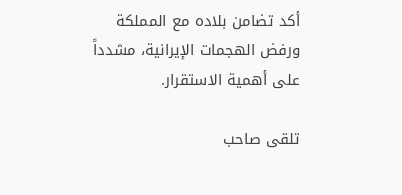أكد تضامن بلاده مع المملكة ورفض الهجمات الإيرانية، مشدداً على أهمية الاستقرار.

تلقى صاحب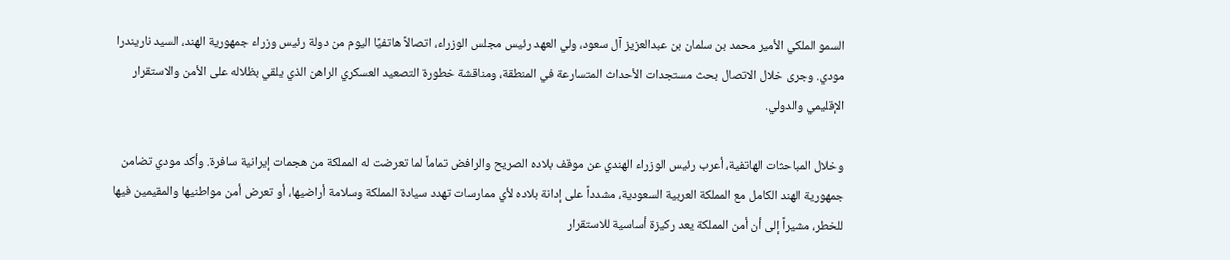السمو الملكي الأمير محمد بن سلمان بن عبدالعزيز آل سعود، ولي العهد رئيس مجلس الوزراء، اتصالاً هاتفيًا اليوم من دولة رئيس وزراء جمهورية الهند، السيد ناريندرا مودي. وجرى خلال الاتصال بحث مستجدات الأحداث المتسارعة في المنطقة، ومناقشة خطورة التصعيد العسكري الراهن الذي يلقي بظلاله على الأمن والاستقرار الإقليمي والدولي.

وخلال المباحثات الهاتفية، أعرب رئيس الوزراء الهندي عن موقف بلاده الصريح والرافض تماماً لما تعرضت له المملكة من هجمات إيرانية سافرة. وأكد مودي تضامن جمهورية الهند الكامل مع المملكة العربية السعودية، مشدداً على إدانة بلاده لأي ممارسات تهدد سيادة المملكة وسلامة أراضيها، أو تعرض أمن مواطنيها والمقيمين فيها للخطر، مشيراً إلى أن أمن المملكة يعد ركيزة أساسية للاستقرار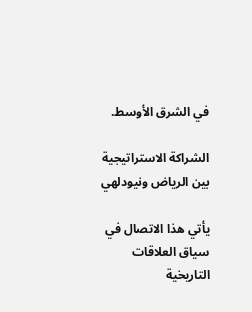في الشرق الأوسط.

الشراكة الاستراتيجية بين الرياض ونيودلهي

يأتي هذا الاتصال في سياق العلاقات التاريخية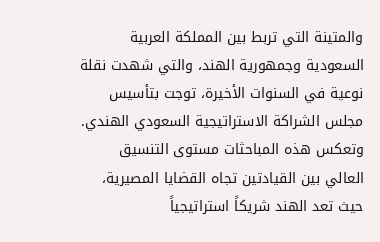والمتينة التي تربط بين المملكة العربية السعودية وجمهورية الهند، والتي شهدت نقلة نوعية في السنوات الأخيرة، توجت بتأسيس مجلس الشراكة الاستراتيجية السعودي الهندي. وتعكس هذه المباحثات مستوى التنسيق العالي بين القيادتين تجاه القضايا المصيرية، حيث تعد الهند شريكاً استراتيجياً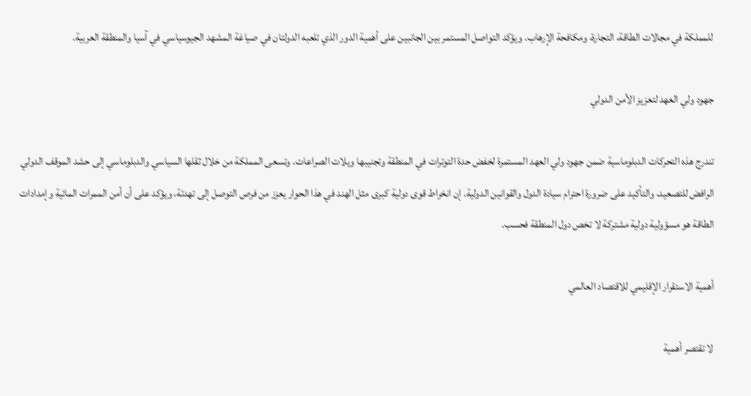للمملكة في مجالات الطاقة، التجارة، ومكافحة الإرهاب. ويؤكد التواصل المستمر بين الجانبين على أهمية الدور الذي تلعبه الدولتان في صياغة المشهد الجيوسياسي في آسيا والمنطقة العربية.

جهود ولي العهد لتعزيز الأمن الدولي

تندرج هذه التحركات الدبلوماسية ضمن جهود ولي العهد المستمرة لخفض حدة التوترات في المنطقة وتجنيبها ويلات الصراعات. وتسعى المملكة من خلال ثقلها السياسي والدبلوماسي إلى حشد الموقف الدولي الرافض للتصعيد، والتأكيد على ضرورة احترام سيادة الدول والقوانين الدولية. إن انخراط قوى دولية كبرى مثل الهند في هذا الحوار يعزز من فرص التوصل إلى تهدئة، ويؤكد على أن أمن الممرات المائية وإمدادات الطاقة هو مسؤولية دولية مشتركة لا تخص دول المنطقة فحسب.

أهمية الاستقرار الإقليمي للاقتصاد العالمي

لا تقتصر أهمية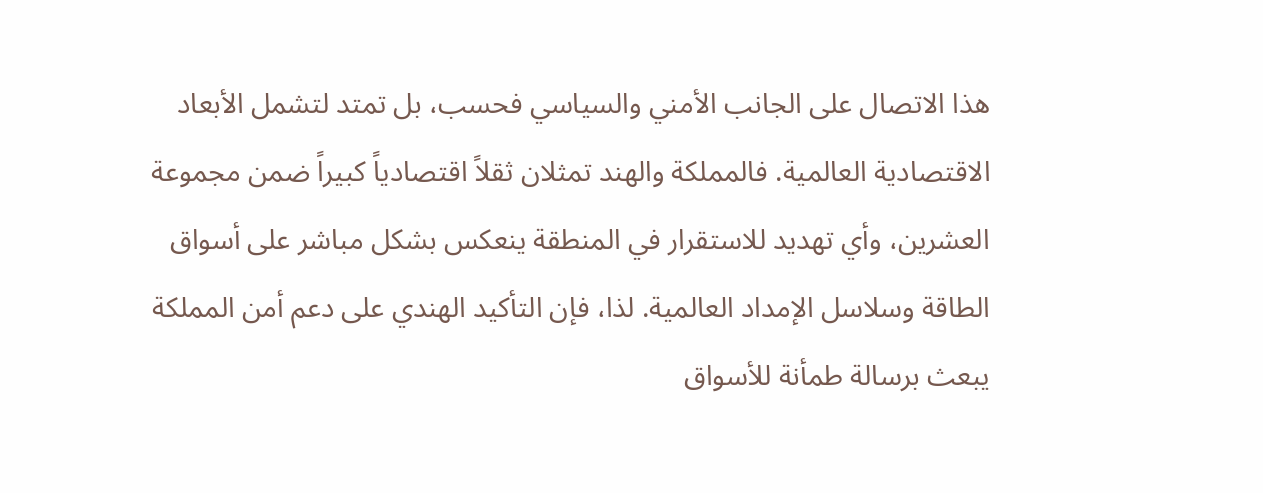هذا الاتصال على الجانب الأمني والسياسي فحسب، بل تمتد لتشمل الأبعاد الاقتصادية العالمية. فالمملكة والهند تمثلان ثقلاً اقتصادياً كبيراً ضمن مجموعة العشرين، وأي تهديد للاستقرار في المنطقة ينعكس بشكل مباشر على أسواق الطاقة وسلاسل الإمداد العالمية. لذا، فإن التأكيد الهندي على دعم أمن المملكة يبعث برسالة طمأنة للأسواق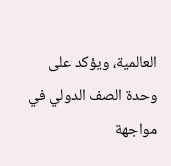العالمية، ويؤكد على وحدة الصف الدولي في مواجهة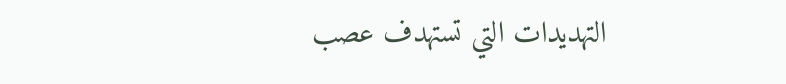التهديدات التي تستهدف عصب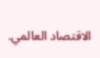الاقتصاد العالمي.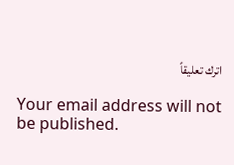اترك تعليقاً

Your email address will not be published.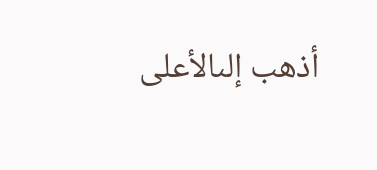أذهب إلىالأعلى